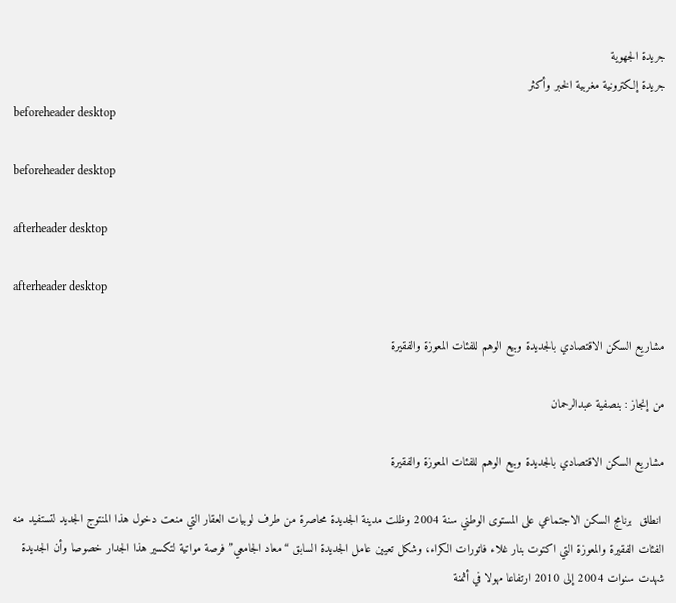جريدة الجهوية
جريدة إلكترونية مغربية الخبر وأكثر
beforeheader desktop

beforeheader desktop

afterheader desktop

afterheader desktop

مشاريع السكن الاقتصادي بالجديدة وبيع الوهم للفئات المعوزة والفقيرة

من إنجاز : بنصفية عبدالرحمان

مشاريع السكن الاقتصادي بالجديدة وبيع الوهم للفئات المعوزة والفقيرة

 انطلق  برنامج السكن الاجتماعي على المستوى الوطني سنة 2004 وظلت مدينة الجديدة محاصرة من طرف لوبيات العقار التي منعت دخول هذا المنتوج الجديد لتستفيد منه الفئات الفقيرة والمعوزة التي اكتوت بنار غلاء فاتورات الكراء، وشكل تعيين عامل الجديدة السابق “معاد الجامعي” فرصة مواتية لتكسير هذا الجدار خصوصا وأن الجديدة شهدت سنوات 2004 إلى 2010 ارتفاعا مهولا في أثمنة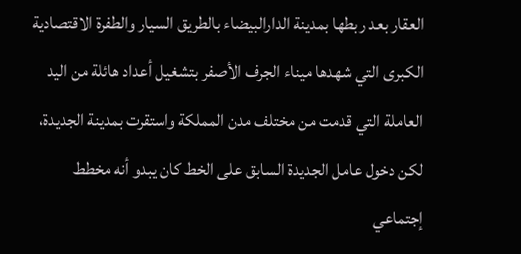العقار بعد ربطها بمدينة الدارالبيضاء بالطريق السيار والطفرة الاقتصادية الكبرى التي شهدها ميناء الجرف الأصفر بتشغيل أعداد هائلة من اليد العاملة التي قدمت من مختلف مدن المملكة واستقرت بمدينة الجديدة، لكن دخول عامل الجديدة السابق على الخط كان يبدو أنه مخطط إجتماعي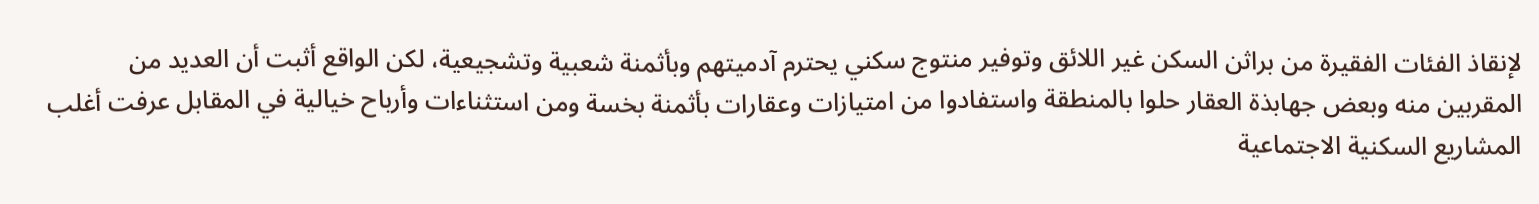لإنقاذ الفئات الفقيرة من براثن السكن غير اللائق وتوفير منتوج سكني يحترم آدميتهم وبأثمنة شعبية وتشجيعية، لكن الواقع أثبت أن العديد من المقربين منه وبعض جهابذة العقار حلوا بالمنطقة واستفادوا من امتيازات وعقارات بأثمنة بخسة ومن استثناءات وأرباح خيالية في المقابل عرفت أغلب المشاريع السكنية الاجتماعية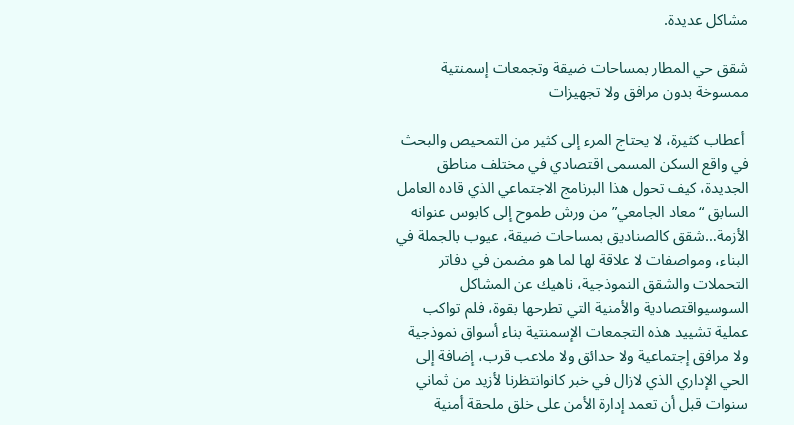مشاكل عديدة.

شقق حي المطار بمساحات ضيقة وتجمعات إسمنتية ممسوخة بدون مرافق ولا تجهيزات

 أعطاب كثيرة، لا يحتاج المرء إلى كثير من التمحيص والبحث في واقع السكن المسمى اقتصادي في مختلف مناطق الجديدة، كيف تحول هذا البرنامج الاجتماعي الذي قاده العامل السابق “معاد الجامعي” من ورش طموح إلى كابوس عنوانه الأزمة…شقق كالصناديق بمساحات ضيقة، عيوب بالجملة في البناء، ومواصفات لا علاقة لها لما هو مضمن في دفاتر التحملات والشقق النموذجية، ناهيك عن المشاكل السوسيواقتصادية والأمنية التي تطرحها بقوة، فلم تواكب عملية تشييد هذه التجمعات الإسمنتية بناء أسواق نموذجية ولا مرافق إجتماعية ولا حدائق ولا ملاعب قرب، إضافة إلى الحي الإداري الذي لازال في خبر كانوانتظرنا لأزيد من ثماني سنوات قبل أن تعمد إدارة الأمن على خلق ملحقة أمنية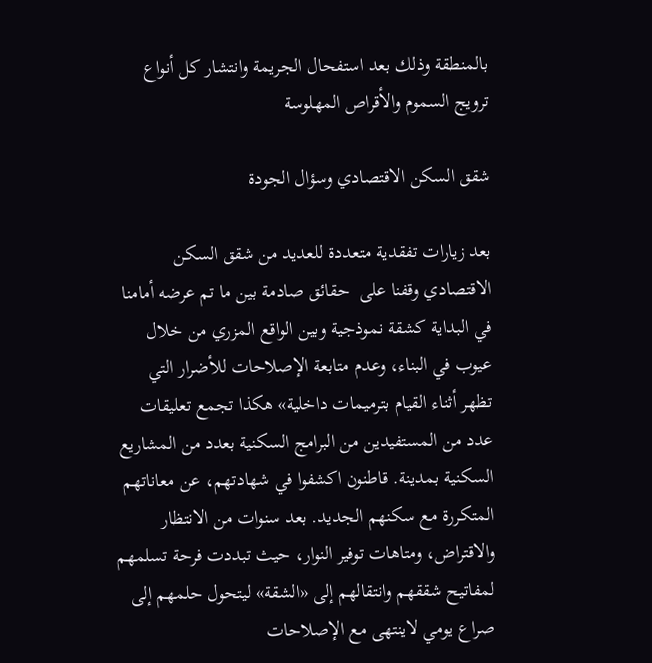بالمنطقة وذلك بعد استفحال الجريمة وانتشار كل أنواع ترويج السموم والأقراص المهلوسة

شقق السكن الاقتصادي وسؤال الجودة

بعد زيارات تفقدية متعددة للعديد من شقق السكن الاقتصادي وقفنا على  حقائق صادمة بين ما تم عرضه أمامنا في البداية كشقة نموذجية وبين الواقع المزري من خلال عيوب في البناء، وعدم متابعة الإصلاحات للأضرار التي تظهر أثناء القيام بترميمات داخلية» هكذا تجمع تعليقات عدد من المستفيدين من البرامج السكنية بعدد من المشاريع السكنية بمدينة. قاطنون اكشفوا في شهادتهم، عن معاناتهم المتكررة مع سكنهم الجديد. بعد سنوات من الانتظار والاقتراض، ومتاهات توفير النوار، حيث تبددت فرحة تسلمهم لمفاتيح شققهم وانتقالهم إلى «الشقة» ليتحول حلمهم إلى صراع يومي لاينتهى مع الإصلاحات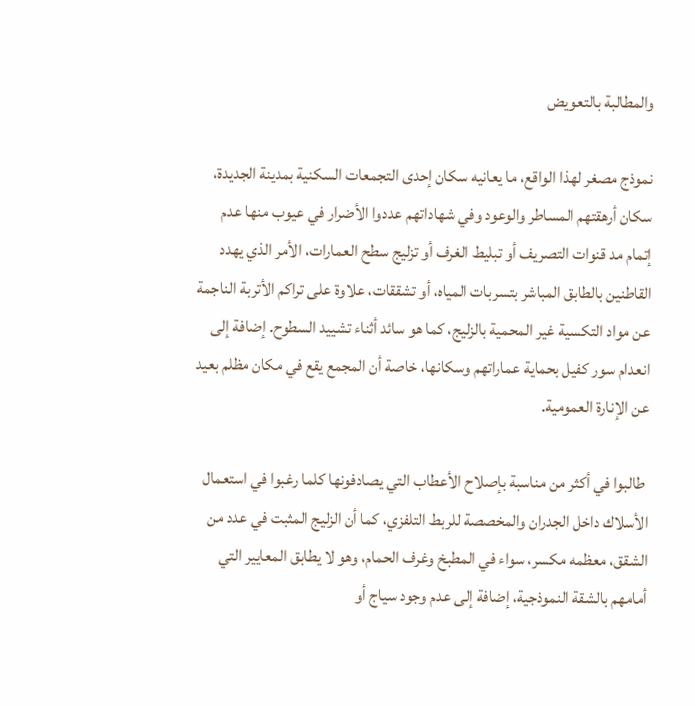والمطالبة بالتعويض

نموذج مصغر لهذا الواقع، ما يعانيه سكان إحدى التجمعات السكنية بمدينة الجديدة، سكان أرهقتهم المساطر والوعود وفي شهاداتهم عددوا الأضرار في عيوب منها عدم إتمام مد قنوات التصريف أو تبليط الغرف أو تزليج سطح العمارات، الأمر الذي يهدد القاطنين بالطابق المباشر بتسربات المياه، أو تشققات، علاوة على تراكم الأتربة الناجمة عن مواد التكسية غير المحمية بالزليج، كما هو سائد أثناء تشييد السطوح. إضافة إلى انعدام سور كفيل بحماية عماراتهم وسكانها، خاصة أن المجمع يقع في مكان مظلم بعيد عن الإنارة العمومية.

 طالبوا في أكثر من مناسبة بإصلاح الأعطاب التي يصادفونها كلما رغبوا في استعمال الأسلاك داخل الجدران والمخصصة للربط التلفزي، كما أن الزليج المثبت في عدد من الشقق، معظمه مكسر، سواء في المطبخ وغرف الحمام، وهو لا يطابق المعايير التي أمامهم بالشقة النموذجية، إضافة إلى عدم وجود سياج أو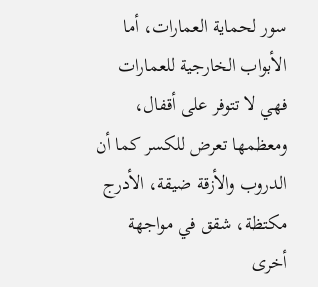سور لحماية العمارات، أما الأبواب الخارجية للعمارات فهي لا تتوفر على أقفال، ومعظمها تعرض للكسر كما أن الدروب والأزقة ضيقة، الأدرج مكتظة، شقق في مواجهة أخرى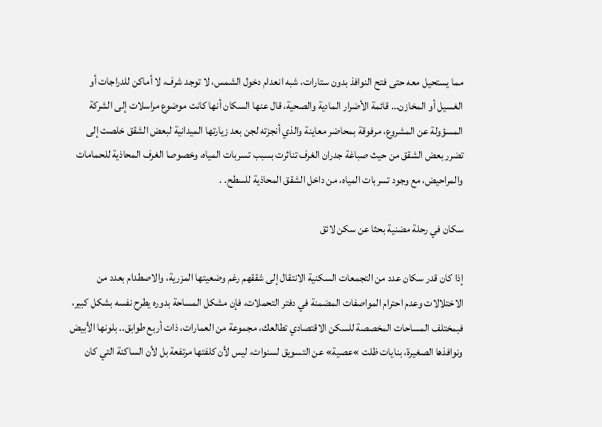مما يستحيل معه حتى فتح النوافذ بدون ستارات، شبه انعدام دخول الشمس، لا توجد شرف، لا أماكن للدراجات أو الغسيل أو المخازن… قائمة الأضرار المادية والصحية، قال عنها السكان أنها كانت موضوع مراسلات إلى الشركة المسؤولة عن المشروع، مرفوقة بمحاضر معاينة والذي أنجزته لجن بعد زيارتها الميدانية لبعض الشقق خلصت إلى تضرر بعض الشقق من حيث صباغة جدران الغرف تناثرت بسبب تسربات المياه، وخصوصا الغرف المحاذية للحمامات والمراحيض، مع وجود تسربات المياه، من داخل الشقق المحاذية للسطح. .

سكان في رحلة مضنية بحثا عن سكن لائق

إذا كان قدر سكان عدد من التجمعات السكنية الانتقال إلى شققهم رغم وضعيتها المزرية، والاصطدام بعدد من الاختلالات وعدم احترام المواصفات المضمنة في دفتر التحملات، فإن مشكل المساحة بدوره يطرح نفسه بشكل كبير،  فبمختلف المساحات المخصصة للسكن الاقتصادي تطالعك، مجموعة من العمارات، ذات أربع طوابق.. بلونها الأبيض ونوافذها الصغيرة، بنايات ظلت »عصية» عن التسويق لسنوات، ليس لأن كلفتها مرتفعة بل لأن الساكنة التي كان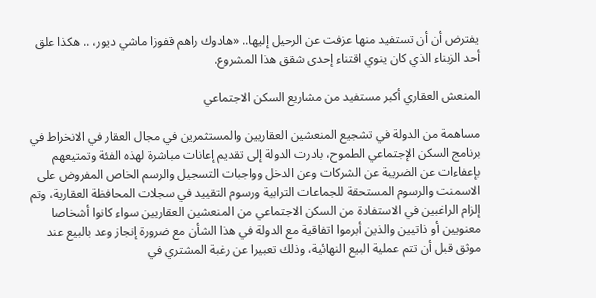يفترض أن أن تستفيد منها عزفت عن الرحيل إليها.. «هادوك راهم قفوزا ماشي ديور، .. هكذا علق أحد الزبناء الذي كان ينوي اقتناء إحدى شقق هذا المشروع.

المنعش العقاري أكبر مستفيد من مشاريع السكن الاجتماعي

مساهمة من الدولة في تشجيع المنعشين العقاريين والمستثمرين في مجال العقار في الانخراط في برنامج السكن الإجتماعي الطموح، بادرت الدولة إلى تقديم إعانات مباشرة لهذه الفئة وتمتيعهم بإعفاءات عن الضريبة عن الشركات وعن الدخل وواجبات التسجيل والرسم الخاص المفروض على الاسمنت والرسوم المستحقة للجماعات الترابية ورسوم التقييد في سجلات المحافظة العقارية، وتم إلزام الراغبين في الاستفادة من السكن الاجتماعي من المنعشين العقاريين سواء كانوا أشخاصا معنويين أو ذاتيين والذين أبرموا اتفاقية مع الدولة في هذا الشأن مع ضرورة إنجاز وعد بالبيع عند موثق قبل أن تتم عملية البيع النهائية، وذلك تعبيرا عن رغبة المشتري في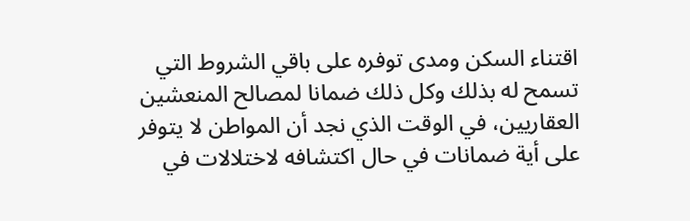اقتناء السكن ومدى توفره على باقي الشروط التي تسمح له بذلك وكل ذلك ضمانا لمصالح المنعشين العقاريين، في الوقت الذي نجد أن المواطن لا يتوفر على أية ضمانات في حال اكتشافه لاختلالات في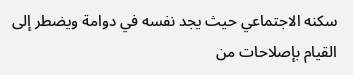سكنه الاجتماعي حيث يجد نفسه في دوامة ويضطر إلى القيام بإصلاحات من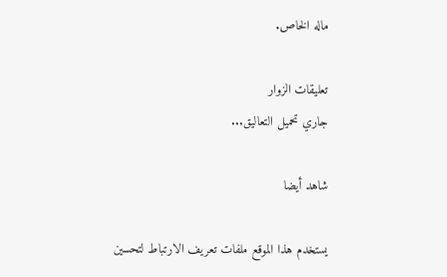ماله الخاص.

تعليقات الزوار
جاري تحميل التعاليق...

شاهد أيضا

يستخدم هذا الموقع ملفات تعريف الارتباط لتحسين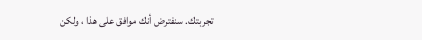تجربتك. سنفترض أنك موافق على هذا ، ولكن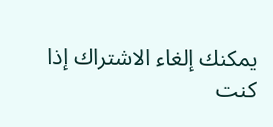يمكنك إلغاء الاشتراك إذا كنت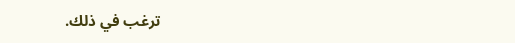ترغب في ذلك.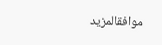موافقالمزيد